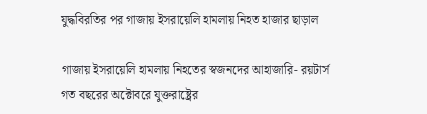যুদ্ধবিরতির পর গাজায় ইসরায়েলি হামলায় নিহত হাজার ছাড়াল

গাজায় ইসরায়েলি হামলায় নিহতের স্বজনদের আহাজারি- রয়টার্স
গত বছরের অক্টোবরে যুক্তরাষ্ট্রের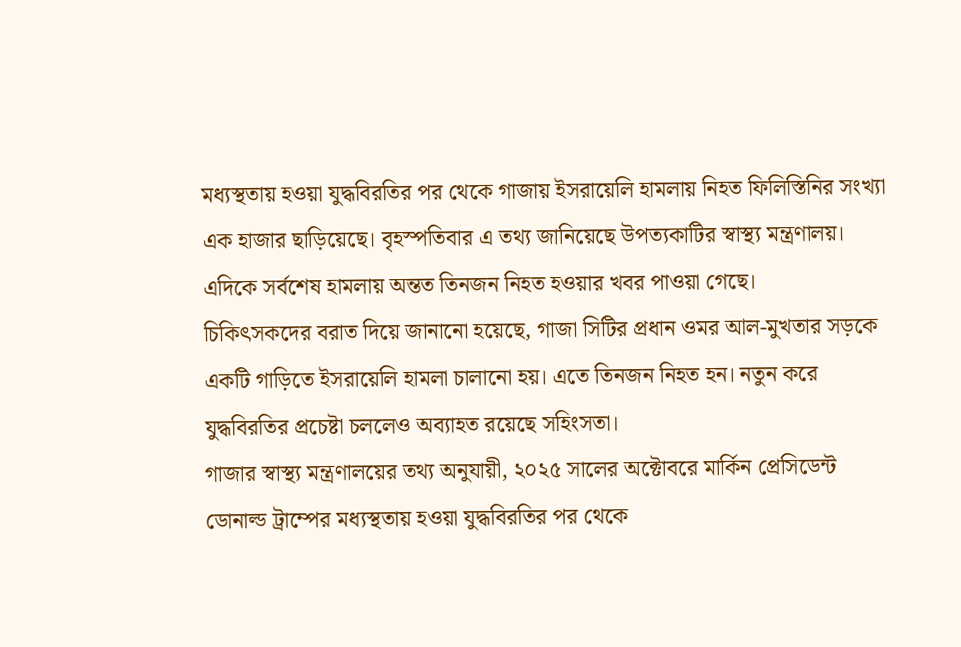মধ্যস্থতায় হওয়া যুদ্ধবিরতির পর থেকে গাজায় ইসরায়েলি হামলায় নিহত ফিলিস্তিনির সংখ্যা এক হাজার ছাড়িয়েছে। বৃহস্পতিবার এ তথ্য জানিয়েছে উপত্যকাটির স্বাস্থ্য মন্ত্রণালয়। এদিকে সর্বশেষ হামলায় অন্তত তিনজন নিহত হওয়ার খবর পাওয়া গেছে।
চিকিৎসকদের বরাত দিয়ে জানানো হয়েছে, গাজা সিটির প্রধান ওমর আল-মুখতার সড়কে একটি গাড়িতে ইসরায়েলি হামলা চালানো হয়। এতে তিনজন নিহত হন। নতুন করে যুদ্ধবিরতির প্রচেষ্টা চললেও অব্যাহত রয়েছে সহিংসতা।
গাজার স্বাস্থ্য মন্ত্রণালয়ের তথ্য অনুযায়ী, ২০২৫ সালের অক্টোবরে মার্কিন প্রেসিডেন্ট ডোনাল্ড ট্রাম্পের মধ্যস্থতায় হওয়া যুদ্ধবিরতির পর থেকে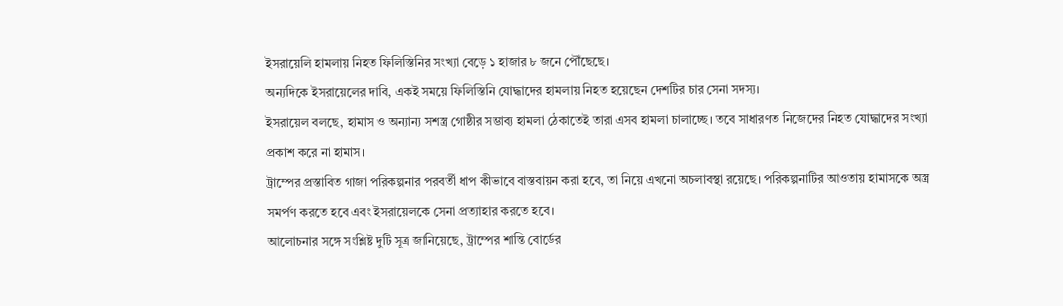ইসরায়েলি হামলায় নিহত ফিলিস্তিনির সংখ্যা বেড়ে ১ হাজার ৮ জনে পৌঁছেছে।
অন্যদিকে ইসরায়েলের দাবি, একই সময়ে ফিলিস্তিনি যোদ্ধাদের হামলায় নিহত হয়েছেন দেশটির চার সেনা সদস্য।
ইসরায়েল বলছে, হামাস ও অন্যান্য সশস্ত্র গোষ্ঠীর সম্ভাব্য হামলা ঠেকাতেই তারা এসব হামলা চালাচ্ছে। তবে সাধারণত নিজেদের নিহত যোদ্ধাদের সংখ্যা প্রকাশ করে না হামাস।
ট্রাম্পের প্রস্তাবিত গাজা পরিকল্পনার পরবর্তী ধাপ কীভাবে বাস্তবায়ন করা হবে, তা নিয়ে এখনো অচলাবস্থা রয়েছে। পরিকল্পনাটির আওতায় হামাসকে অস্ত্র সমর্পণ করতে হবে এবং ইসরায়েলকে সেনা প্রত্যাহার করতে হবে।
আলোচনার সঙ্গে সংশ্লিষ্ট দুটি সূত্র জানিয়েছে, ট্রাম্পের শান্তি বোর্ডের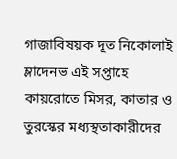গাজাবিষয়ক দূত নিকোলাই ম্লাদেনভ এই সপ্তাহে কায়রোতে মিসর, কাতার ও তুরস্কের মধ্যস্থতাকারীদের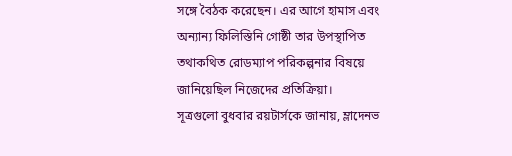সঙ্গে বৈঠক করেছেন। এর আগে হামাস এবং অন্যান্য ফিলিস্তিনি গোষ্ঠী তার উপস্থাপিত তথাকথিত রোডম্যাপ পরিকল্পনার বিষয়ে জানিয়েছিল নিজেদের প্রতিক্রিয়া।
সূত্রগুলো বুধবার রয়টার্সকে জানায়, ম্লাদেনভ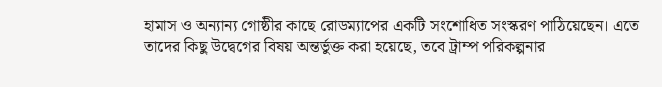হামাস ও অন্যান্য গোষ্ঠীর কাছে রোডম্যাপের একটি সংশোধিত সংস্করণ পাঠিয়েছেন। এতে তাদের কিছু উদ্বেগের বিষয় অন্তর্ভুক্ত করা হয়েছে, তবে ট্রাম্প পরিকল্পনার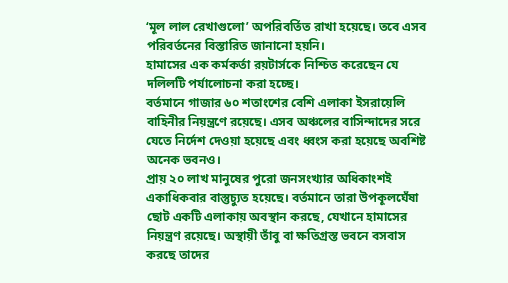‘মূল লাল রেখাগুলো’ অপরিবর্তিত রাখা হয়েছে। তবে এসব পরিবর্তনের বিস্তারিত জানানো হয়নি।
হামাসের এক কর্মকর্তা রয়টার্সকে নিশ্চিত করেছেন যে দলিলটি পর্যালোচনা করা হচ্ছে।
বর্তমানে গাজার ৬০ শতাংশের বেশি এলাকা ইসরায়েলি বাহিনীর নিয়ন্ত্রণে রয়েছে। এসব অঞ্চলের বাসিন্দাদের সরে যেতে নির্দেশ দেওয়া হয়েছে এবং ধ্বংস করা হয়েছে অবশিষ্ট অনেক ভবনও।
প্রায় ২০ লাখ মানুষের পুরো জনসংখ্যার অধিকাংশই একাধিকবার বাস্তুচ্যুত হয়েছে। বর্তমানে তারা উপকূলঘেঁষা ছোট একটি এলাকায় অবস্থান করছে, যেখানে হামাসের নিয়ন্ত্রণ রয়েছে। অস্থায়ী তাঁবু বা ক্ষতিগ্রস্ত ভবনে বসবাস করছে তাদের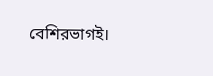বেশিরভাগই।